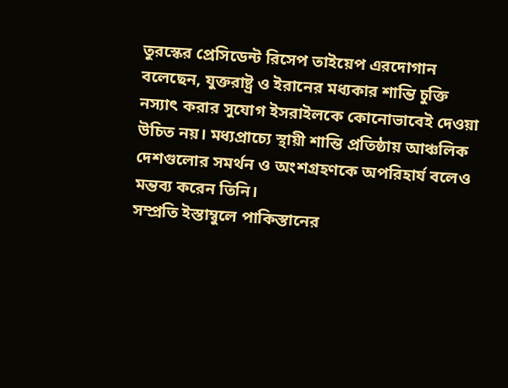তুরস্কের প্রেসিডেন্ট রিসেপ তাইয়েপ এরদোগান বলেছেন, যুক্তরাষ্ট্র ও ইরানের মধ্যকার শান্তি চুক্তি নস্যাৎ করার সুযোগ ইসরাইলকে কোনোভাবেই দেওয়া উচিত নয়। মধ্যপ্রাচ্যে স্থায়ী শান্তি প্রতিষ্ঠায় আঞ্চলিক দেশগুলোর সমর্থন ও অংশগ্রহণকে অপরিহার্য বলেও মন্তব্য করেন তিনি।
সম্প্রতি ইস্তাম্বুলে পাকিস্তানের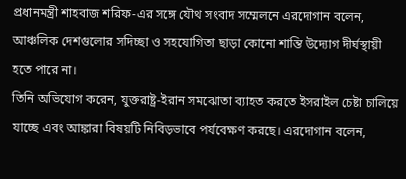প্রধানমন্ত্রী শাহবাজ শরিফ-এর সঙ্গে যৌথ সংবাদ সম্মেলনে এরদোগান বলেন, আঞ্চলিক দেশগুলোর সদিচ্ছা ও সহযোগিতা ছাড়া কোনো শান্তি উদ্যোগ দীর্ঘস্থায়ী হতে পারে না।
তিনি অভিযোগ করেন, যুক্তরাষ্ট্র-ইরান সমঝোতা ব্যাহত করতে ইসরাইল চেষ্টা চালিয়ে যাচ্ছে এবং আঙ্কারা বিষয়টি নিবিড়ভাবে পর্যবেক্ষণ করছে। এরদোগান বলেন,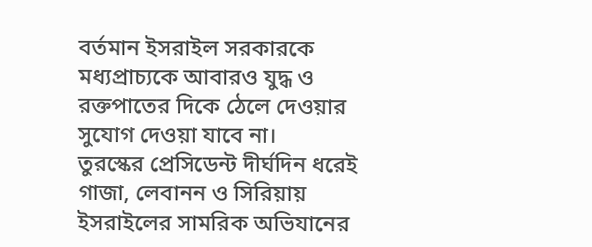বর্তমান ইসরাইল সরকারকে মধ্যপ্রাচ্যকে আবারও যুদ্ধ ও রক্তপাতের দিকে ঠেলে দেওয়ার সুযোগ দেওয়া যাবে না।
তুরস্কের প্রেসিডেন্ট দীর্ঘদিন ধরেই গাজা, লেবানন ও সিরিয়ায় ইসরাইলের সামরিক অভিযানের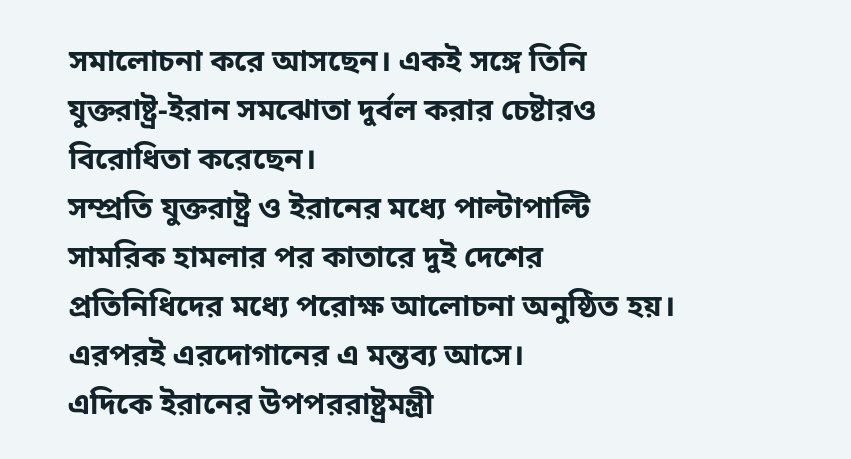সমালোচনা করে আসছেন। একই সঙ্গে তিনি যুক্তরাষ্ট্র-ইরান সমঝোতা দুর্বল করার চেষ্টারও বিরোধিতা করেছেন।
সম্প্রতি যুক্তরাষ্ট্র ও ইরানের মধ্যে পাল্টাপাল্টি সামরিক হামলার পর কাতারে দুই দেশের প্রতিনিধিদের মধ্যে পরোক্ষ আলোচনা অনুষ্ঠিত হয়। এরপরই এরদোগানের এ মন্তব্য আসে।
এদিকে ইরানের উপপররাষ্ট্রমন্ত্রী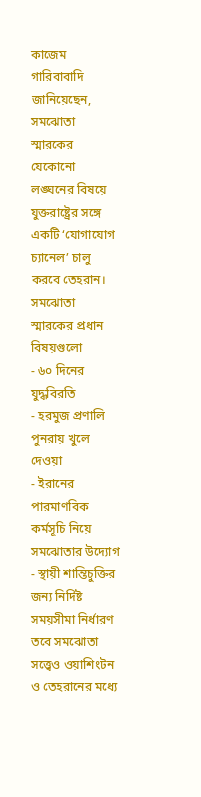কাজেম গারিবাবাদি জানিয়েছেন, সমঝোতা স্মারকের যেকোনো লঙ্ঘনের বিষয়ে যুক্তরাষ্ট্রের সঙ্গে একটি ‘যোগাযোগ চ্যানেল’ চালু করবে তেহরান।
সমঝোতা স্মারকের প্রধান বিষয়গুলো
- ৬০ দিনের যুদ্ধবিরতি
- হরমুজ প্রণালি পুনরায় খুলে দেওয়া
- ইরানের পারমাণবিক কর্মসূচি নিয়ে সমঝোতার উদ্যোগ
- স্থায়ী শান্তিচুক্তির জন্য নির্দিষ্ট সময়সীমা নির্ধারণ
তবে সমঝোতা সত্ত্বেও ওয়াশিংটন ও তেহরানের মধ্যে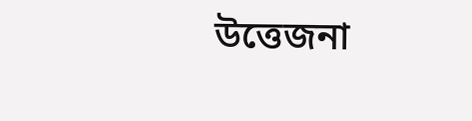উত্তেজনা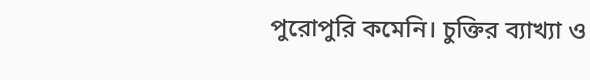পুরোপুরি কমেনি। চুক্তির ব্যাখ্যা ও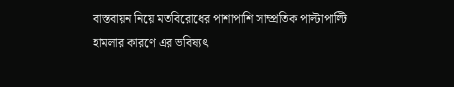বাস্তবায়ন নিয়ে মতবিরোধের পাশাপাশি সাম্প্রতিক পাল্টাপাল্টি হামলার কারণে এর ভবিষ্যৎ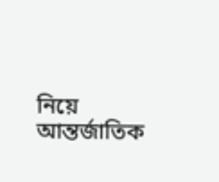নিয়ে আন্তর্জাতিক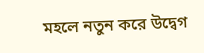মহলে নতুন করে উদ্বেগ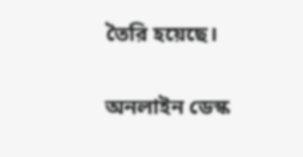তৈরি হয়েছে।

অনলাইন ডেস্ক